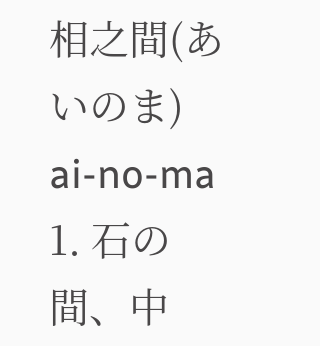相之間(あいのま) ai-no-ma 1. 石の間、中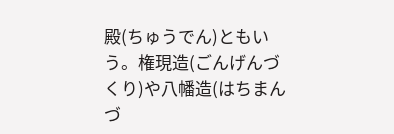殿(ちゅうでん)ともいう。権現造(ごんげんづくり)や八幡造(はちまんづ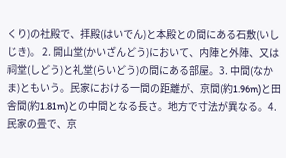くり)の社殿で、拝殿(はいでん)と本殿との間にある石敷(いしじき)。 2. 開山堂(かいざんどう)において、内陣と外陣、又は祠堂(しどう)と礼堂(らいどう)の間にある部屋。3. 中間(なかま)ともいう。民家における一間の距離が、京間(約1.96m)と田舎間(約1.81m)との中間となる長さ。地方で寸法が異なる。4. 民家の畳で、京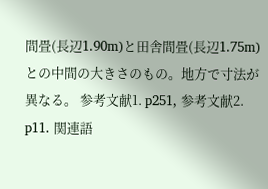間畳(長辺1.90m)と田舎間畳(長辺1.75m)との中間の大きさのもの。地方で寸法が異なる。 参考文献1. p251, 参考文献2. p11. 関連語